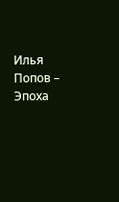Илья Попов – Эпоха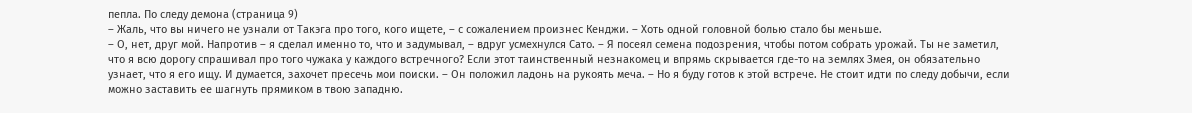пепла. По следу демона (страница 9)
– Жаль, что вы ничего не узнали от Такэга про того, кого ищете, – с сожалением произнес Кенджи. – Хоть одной головной болью стало бы меньше.
– О, нет, друг мой. Напротив – я сделал именно то, что и задумывал, – вдруг усмехнулся Сато. – Я посеял семена подозрения, чтобы потом собрать урожай. Ты не заметил, что я всю дорогу спрашивал про того чужака у каждого встречного? Если этот таинственный незнакомец и впрямь скрывается где-то на землях Змея, он обязательно узнает, что я его ищу. И думается, захочет пресечь мои поиски. – Он положил ладонь на рукоять меча. – Но я буду готов к этой встрече. Не стоит идти по следу добычи, если можно заставить ее шагнуть прямиком в твою западню.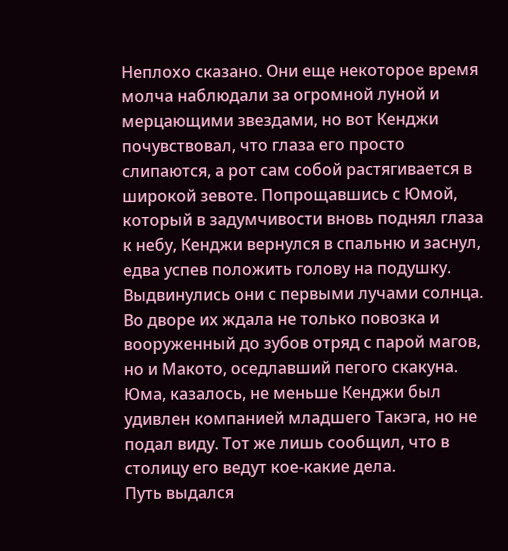Неплохо сказано. Они еще некоторое время молча наблюдали за огромной луной и мерцающими звездами, но вот Кенджи почувствовал, что глаза его просто слипаются, а рот сам собой растягивается в широкой зевоте. Попрощавшись с Юмой, который в задумчивости вновь поднял глаза к небу, Кенджи вернулся в спальню и заснул, едва успев положить голову на подушку.
Выдвинулись они с первыми лучами солнца. Во дворе их ждала не только повозка и вооруженный до зубов отряд с парой магов, но и Макото, оседлавший пегого скакуна. Юма, казалось, не меньше Кенджи был удивлен компанией младшего Такэга, но не подал виду. Тот же лишь сообщил, что в столицу его ведут кое-какие дела.
Путь выдался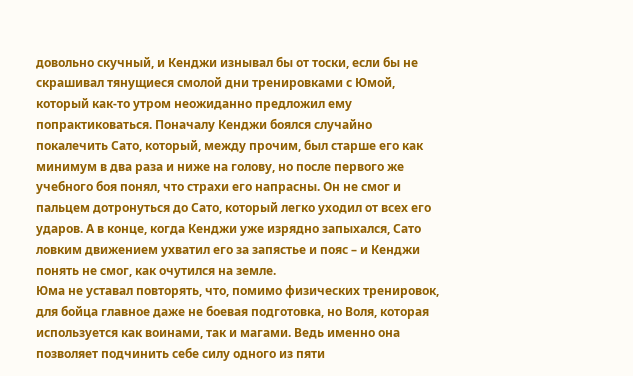довольно скучный, и Кенджи изнывал бы от тоски, если бы не скрашивал тянущиеся смолой дни тренировками с Юмой, который как-то утром неожиданно предложил ему попрактиковаться. Поначалу Кенджи боялся случайно покалечить Сато, который, между прочим, был старше его как минимум в два раза и ниже на голову, но после первого же учебного боя понял, что страхи его напрасны. Он не смог и пальцем дотронуться до Сато, который легко уходил от всех его ударов. А в конце, когда Кенджи уже изрядно запыхался, Сато ловким движением ухватил его за запястье и пояс – и Кенджи понять не смог, как очутился на земле.
Юма не уставал повторять, что, помимо физических тренировок, для бойца главное даже не боевая подготовка, но Воля, которая используется как воинами, так и магами. Ведь именно она позволяет подчинить себе силу одного из пяти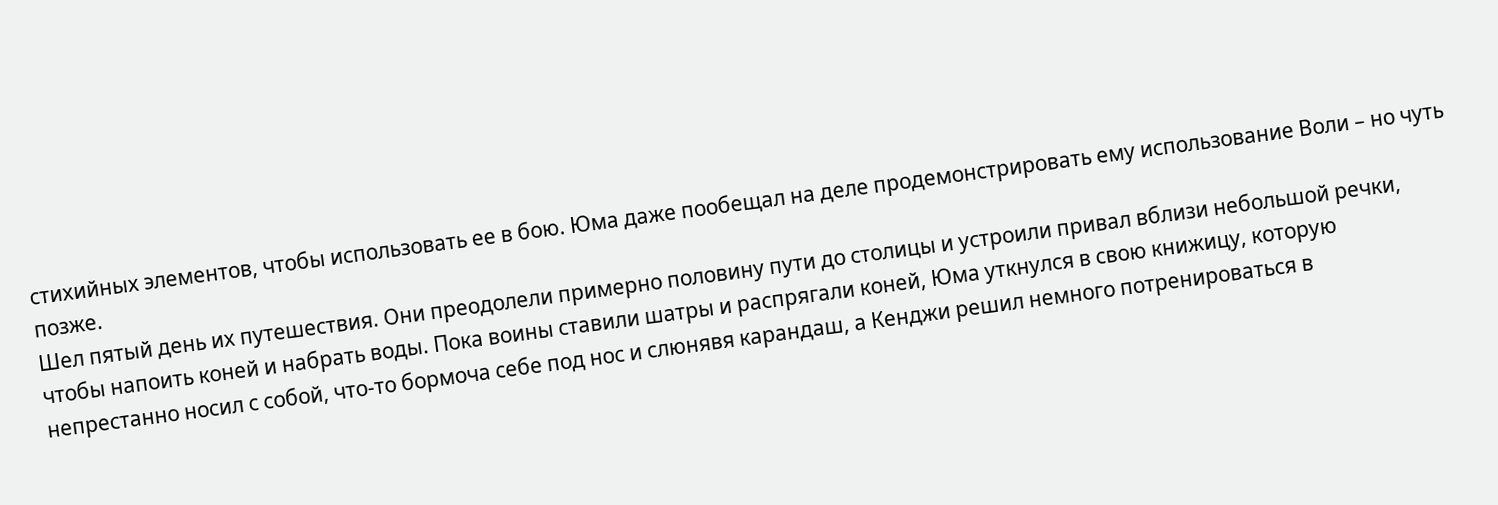стихийных элементов, чтобы использовать ее в бою. Юма даже пообещал на деле продемонстрировать ему использование Воли – но чуть позже.
Шел пятый день их путешествия. Они преодолели примерно половину пути до столицы и устроили привал вблизи небольшой речки, чтобы напоить коней и набрать воды. Пока воины ставили шатры и распрягали коней, Юма уткнулся в свою книжицу, которую непрестанно носил с собой, что-то бормоча себе под нос и слюнявя карандаш, а Кенджи решил немного потренироваться в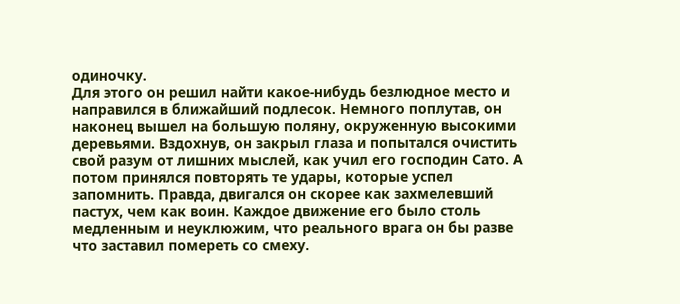одиночку.
Для этого он решил найти какое-нибудь безлюдное место и направился в ближайший подлесок. Немного поплутав, он наконец вышел на большую поляну, окруженную высокими деревьями. Вздохнув, он закрыл глаза и попытался очистить свой разум от лишних мыслей, как учил его господин Сато. А потом принялся повторять те удары, которые успел запомнить. Правда, двигался он скорее как захмелевший пастух, чем как воин. Каждое движение его было столь медленным и неуклюжим, что реального врага он бы разве что заставил помереть со смеху.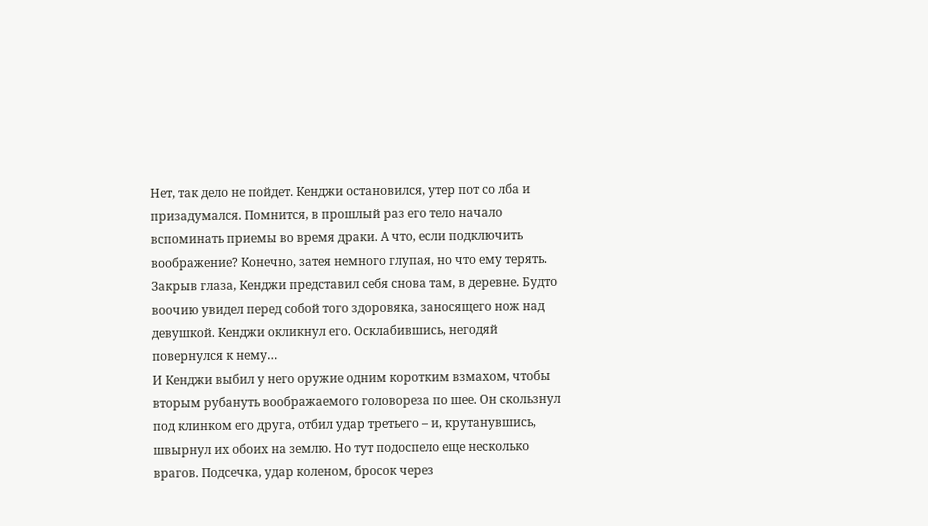Нет, так дело не пойдет. Кенджи остановился, утер пот со лба и призадумался. Помнится, в прошлый раз его тело начало вспоминать приемы во время драки. А что, если подключить воображение? Конечно, затея немного глупая, но что ему терять. Закрыв глаза, Кенджи представил себя снова там, в деревне. Будто воочию увидел перед собой того здоровяка, заносящего нож над девушкой. Кенджи окликнул его. Осклабившись, негодяй повернулся к нему…
И Кенджи выбил у него оружие одним коротким взмахом, чтобы вторым рубануть воображаемого головореза по шее. Он скользнул под клинком его друга, отбил удар третьего – и, крутанувшись, швырнул их обоих на землю. Но тут подоспело еще несколько врагов. Подсечка, удар коленом, бросок через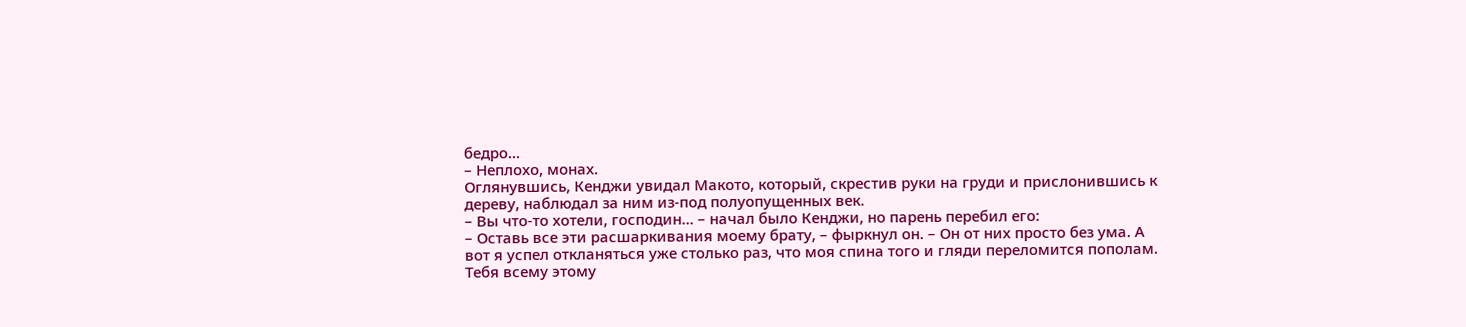бедро…
– Неплохо, монах.
Оглянувшись, Кенджи увидал Макото, который, скрестив руки на груди и прислонившись к дереву, наблюдал за ним из-под полуопущенных век.
– Вы что-то хотели, господин… – начал было Кенджи, но парень перебил его:
– Оставь все эти расшаркивания моему брату, – фыркнул он. – Он от них просто без ума. А вот я успел откланяться уже столько раз, что моя спина того и гляди переломится пополам. Тебя всему этому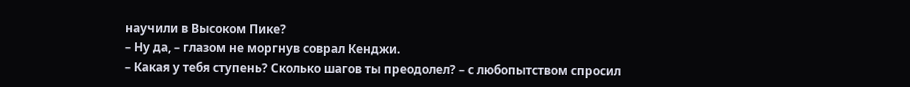научили в Высоком Пике?
– Ну да, – глазом не моргнув соврал Кенджи.
– Какая у тебя ступень? Сколько шагов ты преодолел? – с любопытством спросил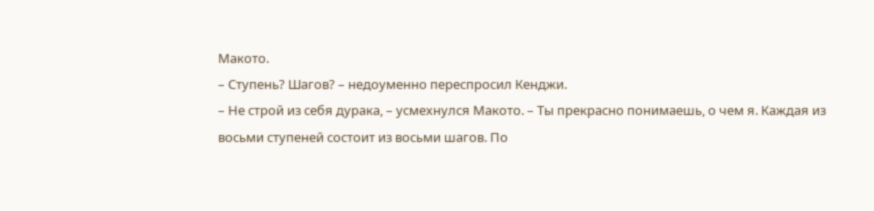Макото.
– Ступень? Шагов? – недоуменно переспросил Кенджи.
– Не строй из себя дурака, – усмехнулся Макото. – Ты прекрасно понимаешь, о чем я. Каждая из восьми ступеней состоит из восьми шагов. По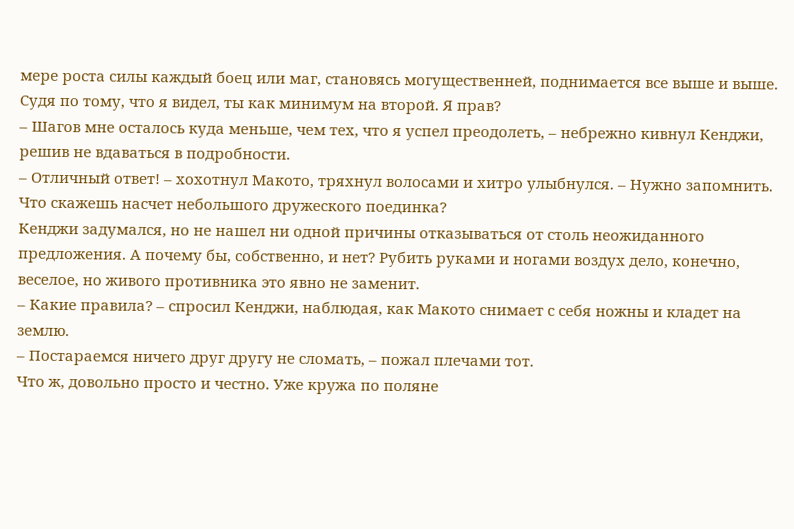мере роста силы каждый боец или маг, становясь могущественней, поднимается все выше и выше. Судя по тому, что я видел, ты как минимум на второй. Я прав?
– Шагов мне осталось куда меньше, чем тех, что я успел преодолеть, – небрежно кивнул Кенджи, решив не вдаваться в подробности.
– Отличный ответ! – хохотнул Макото, тряхнул волосами и хитро улыбнулся. – Нужно запомнить. Что скажешь насчет небольшого дружеского поединка?
Кенджи задумался, но не нашел ни одной причины отказываться от столь неожиданного предложения. А почему бы, собственно, и нет? Рубить руками и ногами воздух дело, конечно, веселое, но живого противника это явно не заменит.
– Какие правила? – спросил Кенджи, наблюдая, как Макото снимает с себя ножны и кладет на землю.
– Постараемся ничего друг другу не сломать, – пожал плечами тот.
Что ж, довольно просто и честно. Уже кружа по поляне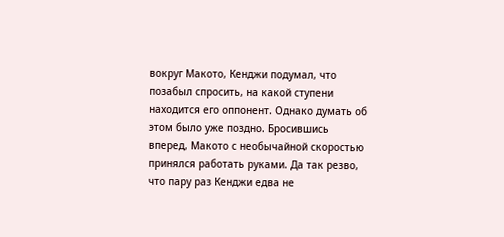вокруг Макото, Кенджи подумал, что позабыл спросить, на какой ступени находится его оппонент. Однако думать об этом было уже поздно. Бросившись вперед, Макото с необычайной скоростью принялся работать руками. Да так резво, что пару раз Кенджи едва не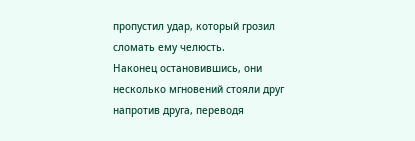пропустил удар, который грозил сломать ему челюсть.
Наконец остановившись, они несколько мгновений стояли друг напротив друга, переводя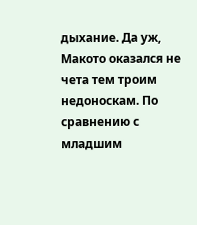дыхание. Да уж, Макото оказался не чета тем троим недоноскам. По сравнению с младшим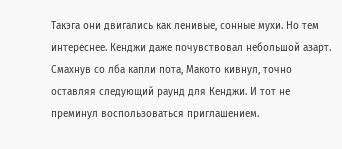Такэга они двигались как ленивые, сонные мухи. Но тем интереснее. Кенджи даже почувствовал небольшой азарт. Смахнув со лба капли пота, Макото кивнул, точно оставляя следующий раунд для Кенджи. И тот не преминул воспользоваться приглашением.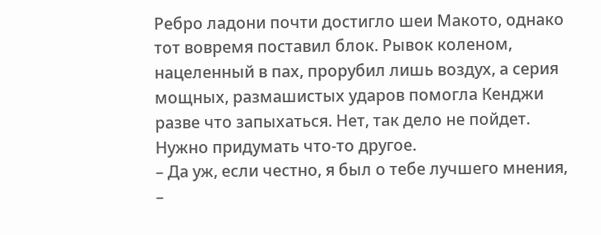Ребро ладони почти достигло шеи Макото, однако тот вовремя поставил блок. Рывок коленом, нацеленный в пах, прорубил лишь воздух, а серия мощных, размашистых ударов помогла Кенджи разве что запыхаться. Нет, так дело не пойдет. Нужно придумать что-то другое.
– Да уж, если честно, я был о тебе лучшего мнения, –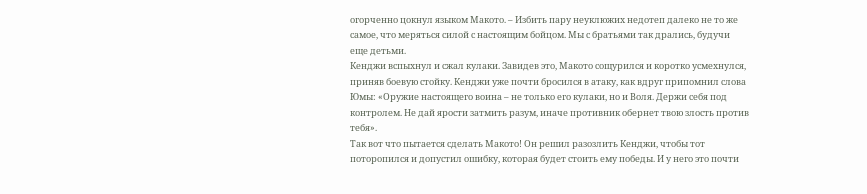огорченно цокнул языком Макото. – Избить пару неуклюжих недотеп далеко не то же самое, что меряться силой с настоящим бойцом. Мы с братьями так дрались, будучи еще детьми.
Кенджи вспыхнул и сжал кулаки. Завидев это, Макото сощурился и коротко усмехнулся, приняв боевую стойку. Кенджи уже почти бросился в атаку, как вдруг припомнил слова Юмы: «Оружие настоящего воина – не только его кулаки, но и Воля. Держи себя под контролем. Не дай ярости затмить разум, иначе противник обернет твою злость против тебя».
Так вот что пытается сделать Макото! Он решил разозлить Кенджи, чтобы тот поторопился и допустил ошибку, которая будет стоить ему победы. И у него это почти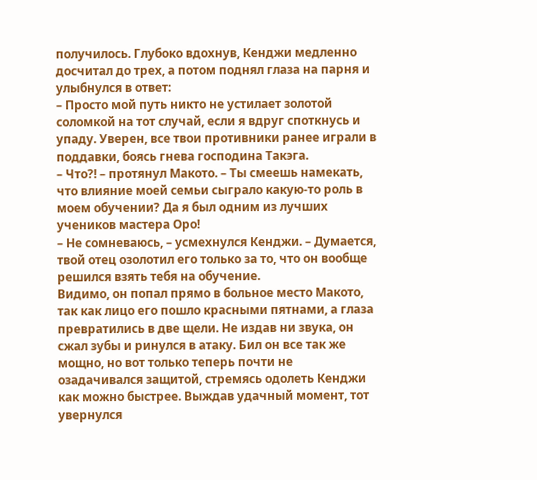получилось. Глубоко вдохнув, Кенджи медленно досчитал до трех, а потом поднял глаза на парня и улыбнулся в ответ:
– Просто мой путь никто не устилает золотой соломкой на тот случай, если я вдруг споткнусь и упаду. Уверен, все твои противники ранее играли в поддавки, боясь гнева господина Такэга.
– Что?! – протянул Макото. – Ты смеешь намекать, что влияние моей семьи сыграло какую-то роль в моем обучении? Да я был одним из лучших учеников мастера Оро!
– Не сомневаюсь, – усмехнулся Кенджи. – Думается, твой отец озолотил его только за то, что он вообще решился взять тебя на обучение.
Видимо, он попал прямо в больное место Макото, так как лицо его пошло красными пятнами, а глаза превратились в две щели. Не издав ни звука, он сжал зубы и ринулся в атаку. Бил он все так же мощно, но вот только теперь почти не озадачивался защитой, стремясь одолеть Кенджи как можно быстрее. Выждав удачный момент, тот увернулся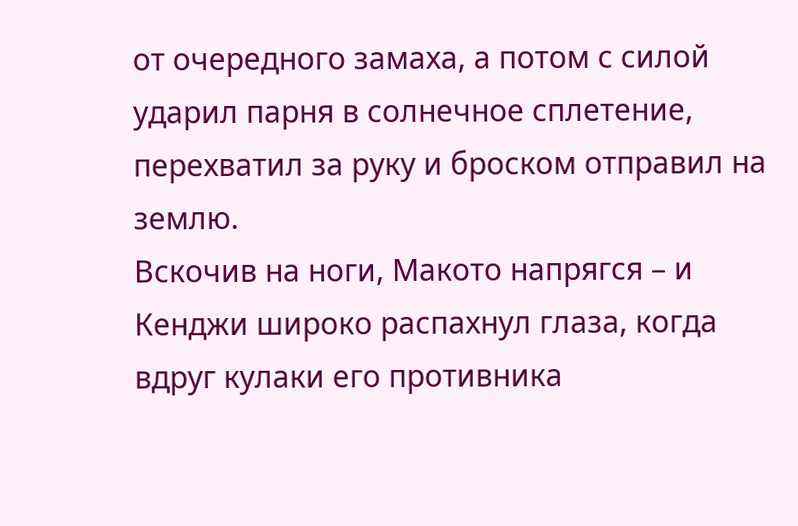от очередного замаха, а потом с силой ударил парня в солнечное сплетение, перехватил за руку и броском отправил на землю.
Вскочив на ноги, Макото напрягся – и Кенджи широко распахнул глаза, когда вдруг кулаки его противника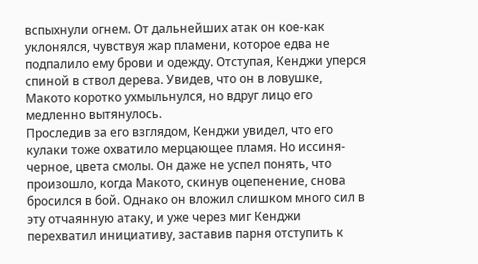вспыхнули огнем. От дальнейших атак он кое-как уклонялся, чувствуя жар пламени, которое едва не подпалило ему брови и одежду. Отступая, Кенджи уперся спиной в ствол дерева. Увидев, что он в ловушке, Макото коротко ухмыльнулся, но вдруг лицо его медленно вытянулось.
Проследив за его взглядом, Кенджи увидел, что его кулаки тоже охватило мерцающее пламя. Но иссиня-черное, цвета смолы. Он даже не успел понять, что произошло, когда Макото, скинув оцепенение, снова бросился в бой. Однако он вложил слишком много сил в эту отчаянную атаку, и уже через миг Кенджи перехватил инициативу, заставив парня отступить к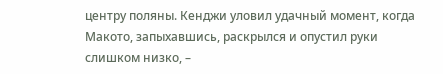центру поляны. Кенджи уловил удачный момент, когда Макото, запыхавшись, раскрылся и опустил руки слишком низко, –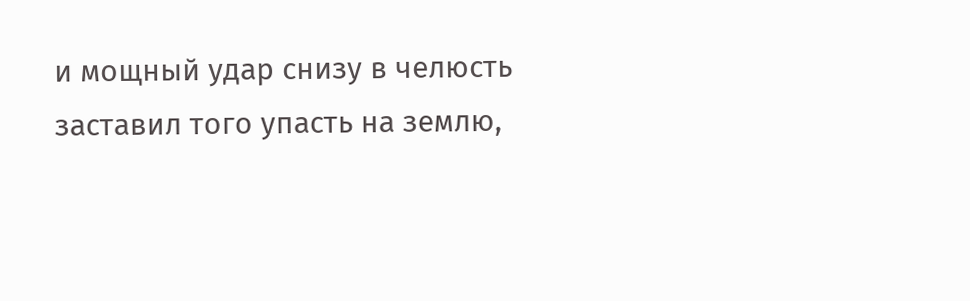и мощный удар снизу в челюсть заставил того упасть на землю,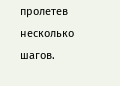пролетев несколько шагов.